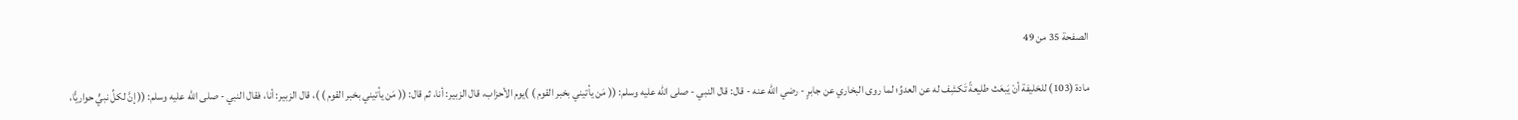الصفحة 35 من 49

مادة (103) للخليفة أنْ يَبعَث طليعةً تَكشِف له عن العدوِّ؛ لما روى البخاري عن جابرٍ - رضي الله عنه - قال: قال النبي - صلى الله عليه وسلم: (( مَن يأتيني بخبر القوم ) )يوم الأحزاب، قال الزبير: أنا، ثم قال: (( مَن يأتيني بخبر القوم ) )، قال الزبير: أنا، فقال النبي - صلى الله عليه وسلم: (( إنَّ لكلِّ نبيٍّ حواريًّا،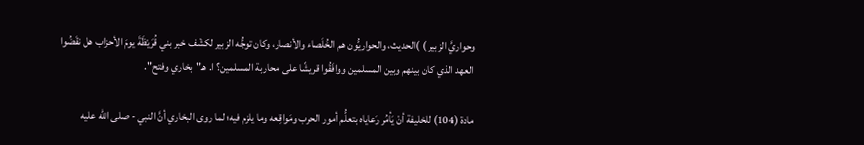وحواريَّ الزبير ) )الحديث، والحواريُّون هم الخُلَصاء والأنصار، وكان توجُّه الزبير لكشْف خبر بني قُرَيْظَةَ يومَ الأحزاب هل نقَضُوا العهد الذي كان بينهم وبين المسلمين ووافَقُوا قريشًا على محاربة المسلمين؟ ا. هـ"بخاري وفتح".

مادة (104) للخليفة أنْ يَأمُر رَعاياه بتعلُّم أمور الحرب ومَواقِعه وما يلزم فيه؛ لما روى البخاري أنَّ النبي - صلى الله عليه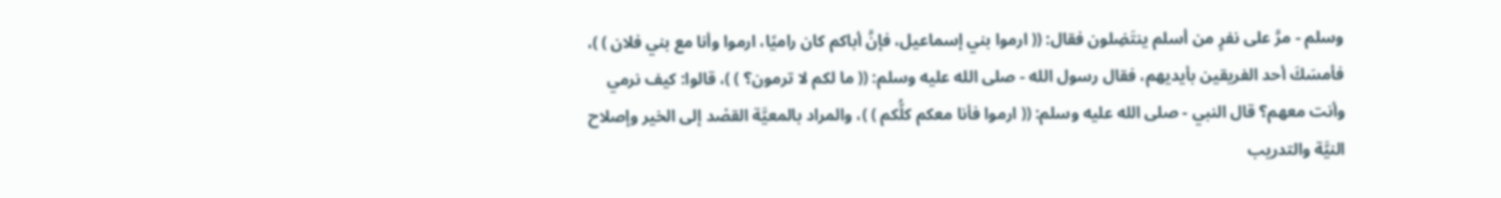وسلم - مرَّ على نفرٍ من أسلم ينتَضِلون فقال: (( ارموا بني إسماعيل، فإنَّ أباكم كان راميًا، ارموا وأنا مع بني فلان ) )، فأمسَكَ أحد الفريقين بأيديهم، فقال رسول الله - صلى الله عليه وسلم: (( ما لكم لا ترمون؟ ) )، قالوا: كيف نرمي وأنت معهم؟ قال النبي - صلى الله عليه وسلم: (( ارموا فأنا معكم كلُّكم ) )، والمراد بالمعيَّة القصْد إلى الخير وإصلاح النيَّة والتدريب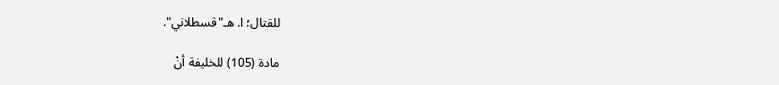للقتال؛ ا. هـ"قسطلاني".

مادة (105) للخليفة أنْ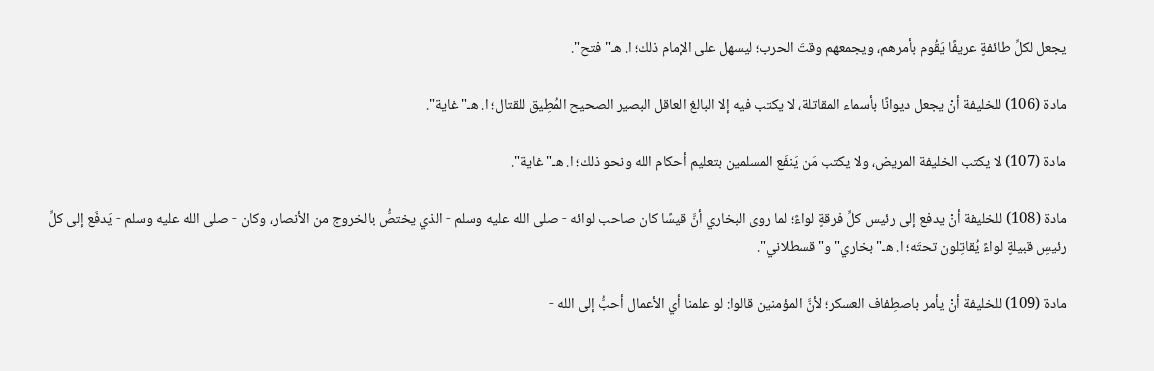يجعل لكلِّ طائفةٍ عريفًا يَقُوم بأمرهم، ويجمعهم وقتَ الحرب؛ ليسهل على الإمام ذلك؛ ا. هـ"فتح".

مادة (106) للخليفة أنْ يجعل ديوانًا بأسماء المقاتلة، لا يكتب فيه إلا البالغ العاقل البصير الصحيح المُطِيق للقتال؛ ا. هـ"غاية".

مادة (107) لا يكتب الخليفة المريض، ولا يكتب مَن يَنفَع المسلمين بتعليم أحكام الله ونحو ذلك؛ ا. هـ"غاية".

مادة (108) للخليفة أنْ يدفع إلى رئيس كلِّ فرقةٍ لواءً؛ لما روى البخاري أنَّ قيسًا كان صاحب لوائه - صلى الله عليه وسلم - الذي يختصُّ بالخروج من الأنصار، وكان - صلى الله عليه وسلم - يَدفَع إلى كلِّ رئيسِ قبيلةٍ لواءً يُقاتِلون تحتَه؛ ا. هـ"بخاري"و"قسطلاني".

مادة (109) للخليفة أنْ يأمر باصطِفاف العسكر؛ لأنَّ المؤمنين قالوا: لو علمنا أي الأعمال أحبُّ إلى الله -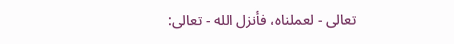تعالى - لعملناه، فأنزل الله - تعالى: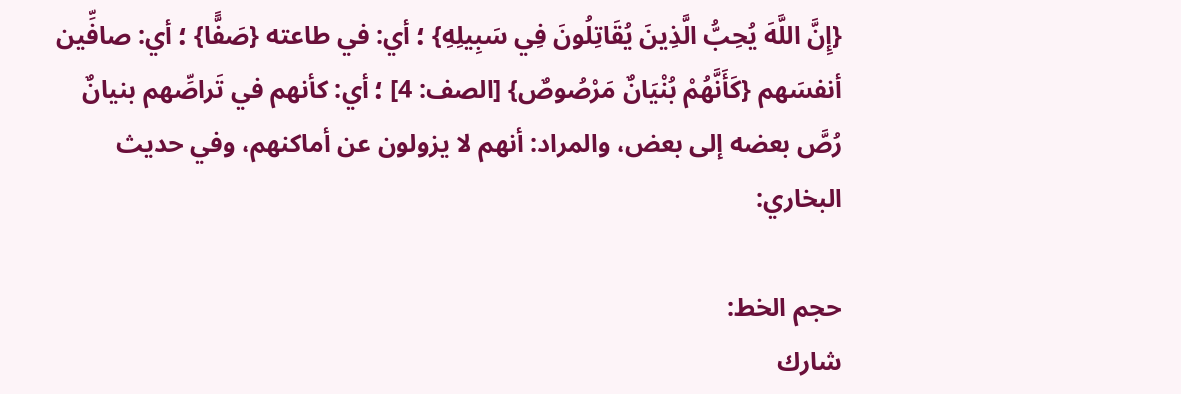{إِنَّ اللَّهَ يُحِبُّ الَّذِينَ يُقَاتِلُونَ فِي سَبِيلِهِ} ؛ أي: في طاعته {صَفًّا} ؛ أي: صافِّين أنفسَهم {كَأَنَّهُمْ بُنْيَانٌ مَرْصُوصٌ} [الصف: 4] ؛ أي: كأنهم في تَراصِّهم بنيانٌ رُصَّ بعضه إلى بعض، والمراد: أنهم لا يزولون عن أماكنهم، وفي حديث البخاري:

حجم الخط:
شارك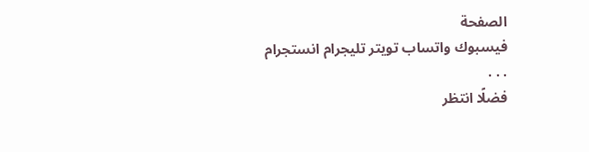الصفحة
فيسبوك واتساب تويتر تليجرام انستجرام
. . .
فضلًا انتظر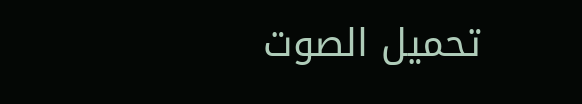تحميل الصوت